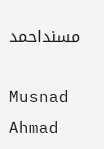مسنداحمد

Musnad Ahmad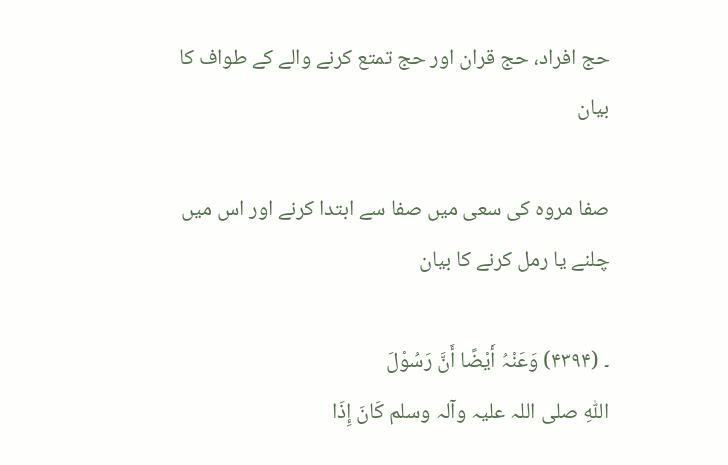حج افراد، حج قران اور حج تمتع کرنے والے کے طواف کا بیان

صفا مروہ کی سعی میں صفا سے ابتدا کرنے اور اس میں چلنے یا رمل کرنے کا بیان

۔ (۴۳۹۴) وَعَنْہُ أَیْضًا أَنَّ رَسُوْلَ اللّٰہِ ‌صلی ‌اللہ ‌علیہ ‌وآلہ ‌وسلم کَانَ إِذَا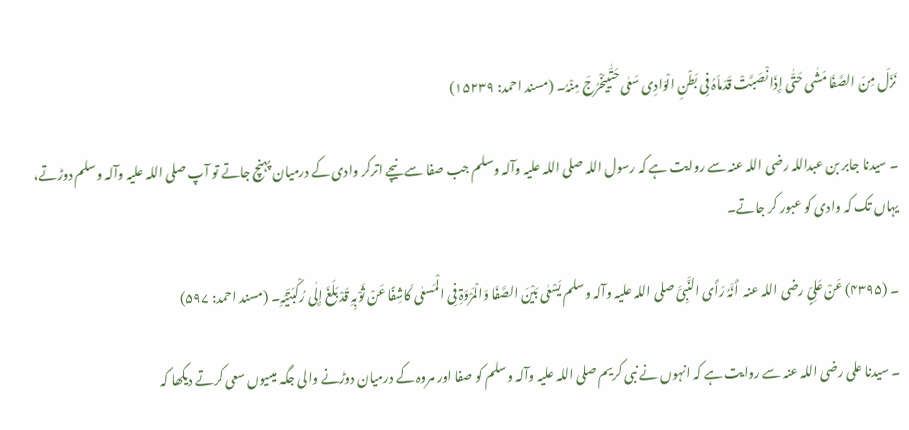نَزَلَ مِنَ الصَّفَا مَشٰی حَتّٰی إِذَا نْصَبَّتْ قَدَماَہُ فِی بَطْنِ الْوَادِی سَعٰی حَتّٰییَخْرُجَ مِنْہُ۔ (مسند احمد: ۱۵۲۳۹)

۔ سیدنا جابر بن عبداللہ ‌رضی ‌اللہ ‌عنہ سے روایت ہے کہ رسول اللہ ‌صلی ‌اللہ ‌علیہ ‌وآلہ ‌وسلم جب صفا سے نیچے اترکر وادی کے درمیان پہنچ جاتے تو آپ ‌صلی ‌اللہ ‌علیہ ‌وآلہ ‌وسلم دوڑتے، یہاں تک کہ وادی کو عبور کر جاتے۔

۔ (۴۳۹۵) عَنْ عَلِیٍّ ‌رضی ‌اللہ ‌عنہ ‌ أَنَّہُ رَأَی النَّبِیَّ ‌صلی ‌اللہ ‌علیہ ‌وآلہ ‌وسلم یَسْعٰی بَیْنَ الصَّفَا وَالْمَرْوَۃِ فِی الْمَسعٰی کَاشِفًا عَنْ ثَوْبِہِ قَدْ بَلَغَ إِلٰی رُکْبَتَیْہِ۔ (مسند احمد: ۵۹۷)

۔ سیدنا علی ‌رضی ‌اللہ ‌عنہ سے روایت ہے کہ انہوں نے نبی کریم ‌صلی ‌اللہ ‌علیہ ‌وآلہ ‌وسلم کو صفا اور مروہ کے درمیان دوڑنے والی جگہ میںیوں سعی کرتے دیکھا کہ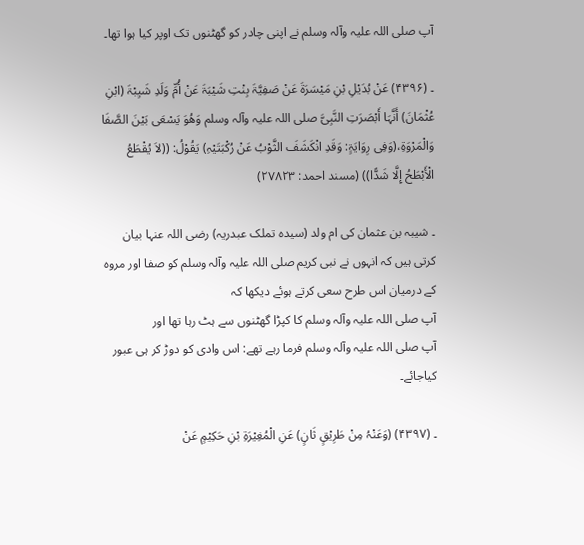آپ ‌صلی ‌اللہ ‌علیہ ‌وآلہ ‌وسلم نے اپنی چادر کو گھٹنوں تک اوپر کیا ہوا تھا۔

۔ (۴۳۹۶) عَنْ بُدَیْلِ بْنِ مَیْسَرَۃَ عَنْ صَفِیَّۃَ بِنْتِ شَیْبَۃَ عَنْ أُمِّ وَلَدِ شَیِبْۃَ (ابْنِ عُثْمَانَ) أَنَّہَا أَبْصَرَتِ النَّبِیَّ ‌صلی ‌اللہ ‌علیہ ‌وآلہ ‌وسلم وَھُوَ یَسْعَی بَیْنَ الصَّفَا وَالْمَرْوَۃِ،(وَفِی رِوَایَۃٍ: وَقَدِ انْکَشَفَ الثَّوْبُ عَنْ رُکْبَتَیْہِ) یَقُوْلُ: ((لاَ یُقْطَعُ الْأَبْطَحُ إِلَّا شَدًّا)) (مسند احمد: ۲۷۸۲۳)

۔ شیبہ بن عثمان کی ام ولد (سیدہ تملک عبدریہ) رضی ‌اللہ ‌عنہا بیان کرتی ہیں کہ انہوں نے نبی کریم ‌صلی ‌اللہ ‌علیہ ‌وآلہ ‌وسلم کو صفا اور مروہ کے درمیان اس طرح سعی کرتے ہوئے دیکھا کہ آپ ‌صلی ‌اللہ ‌علیہ ‌وآلہ ‌وسلم کا کپڑا گھٹنوں سے ہٹ رہا تھا اور آپ ‌صلی ‌اللہ ‌علیہ ‌وآلہ ‌وسلم فرما رہے تھے: اس وادی کو دوڑ کر ہی عبور کیاجائے۔

۔ (۴۳۹۷) (وَعَنْہُ مِنْ طَرِیْقٍ ثَانٍ) عَنِ الْمُغِیْرَۃِ بْنِ حَکِیْمٍ عَنْ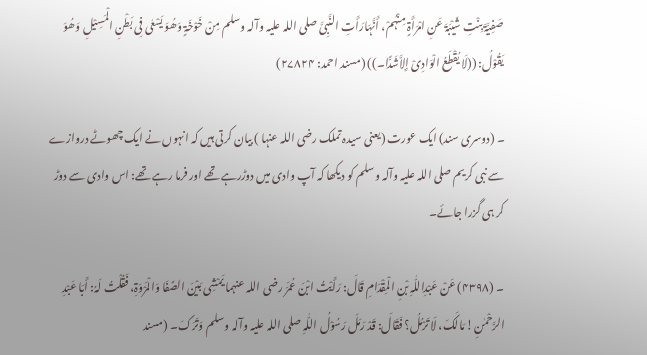صَفِیَّۃَ بِنْتِ شَیْبَۃَ عَنِ امْرَأَۃٍ مِنْہُمْ، أَنَّہَارَأَتِ النَّبِیَّ ‌صلی ‌اللہ ‌علیہ ‌وآلہ ‌وسلم مِنْ خَوْخَۃٍ وَھُوَ یَسْعٰی فِی بَطْنِ الْمَسِیْلِ وَھُوَ یَقُوْلُ: ((لَا یُقْطَعُ الْوَادِیْ إِلاَّشَدًّا۔)) (مسند احمد: ۲۷۸۲۴)

۔ (دوسری سند) ایک عورت (یعنی سیدہ تملک ‌رضی ‌اللہ ‌عنہا ) بیان کرتی ہیں کہ انہوں نے ایک چھوٹے دروازے سے نبی کریم ‌صلی ‌اللہ ‌علیہ ‌وآلہ ‌وسلم کو دیکھا کہ آپ وادی میں دوڑرہے تھے اور فرما رہے تھے: اس وادی سے دوڑ کر ہی گزرا جائے۔

۔ (۴۳۹۸) عَنْ عَبْدِاللّٰہِ بْنِ الْمِقْدَامِ قَالَ: رَأَیْتُ ابْنَ عُمَرَ ‌رضی ‌اللہ ‌عنہما یَمْشِی بَیْنَ الصَّفَا وَالْمَرْوَۃِ، فَقُلْتُ لَہُ: أَبَا عَبْدِ الرَّحْمٰنِ! مَالَکَ، لَا تَرْمُلُ؟ فَقَالَ: قَدْ رَمَلَ رَسُوْلُ اللّٰہِ ‌صلی ‌اللہ ‌علیہ ‌وآلہ ‌وسلم وَتَرَکَ۔ (مسند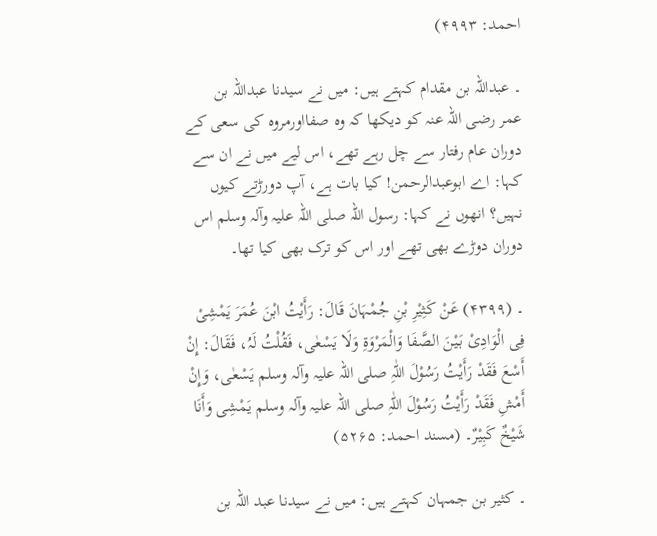احمد: ۴۹۹۳)

۔ عبداللہ بن مقدام کہتے ہیں: میں نے سیدنا عبداللہ بن عمر ‌رضی ‌اللہ ‌عنہ کو دیکھا کہ وہ صفااورمروہ کی سعی کے دوران عام رفتار سے چل رہے تھے، اس لیے میں نے ان سے کہا: اے ابوعبدالرحمن! کیا بات ہے، آپ دورڑتے کیوں نہیں؟ انھوں نے کہا: رسول اللہ ‌صلی ‌اللہ ‌علیہ ‌وآلہ ‌وسلم اس دوران دوڑے بھی تھے اور اس کو ترک بھی کیا تھا۔

۔ (۴۳۹۹) عَنْ کَثِیْرِ بْنِ جُمْہَانَ قَالَ: رَأَیْتُ ابْنَ عُمَرَ یَمْشِیْ فِی الْوَادِیْ بَیْنَ الصَّفَا وَالْمَرْوَۃِ وَلَا یَسْعٰی، فَقُلْتُ لَہُ، فَقَالَ: إِنْ أَسْعَ فَقَدْ رَأَیْتُ رَسُوْلَ اللّٰہِ ‌صلی ‌اللہ ‌علیہ ‌وآلہ ‌وسلم یَسْعٰی، وَإِنْ أَمْشِ فَقَدْ رَأَیْتُ رَسُوْلَ اللّٰہِ ‌صلی ‌اللہ ‌علیہ ‌وآلہ ‌وسلم یَمْشِی وَأَنَا شَیْخٌ کَبِیْرٌ۔ (مسند احمد: ۵۲۶۵)

۔ کثیر بن جمہان کہتے ہیں: میں نے سیدنا عبد اللہ بن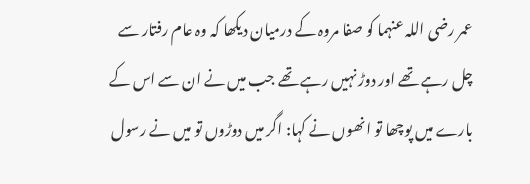عمر ‌رضی ‌اللہ ‌عنہما کو صفا مروہ کے درمیان دیکھا کہ وہ عام رفتار سے چل رہے تھے اور دوڑ نہیں رہے تھے جب میں نے ان سے اس کے بارے میں پوچھا تو انھوں نے کہا: اگر میں دوڑوں تو میں نے رسول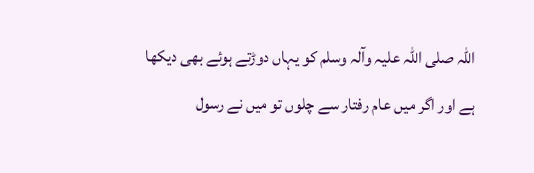اللہ ‌صلی ‌اللہ ‌علیہ ‌وآلہ ‌وسلم کو یہاں دوڑتے ہوئے بھی دیکھا ہے اور اگر میں عام رفتار سے چلوں تو میں نے رسول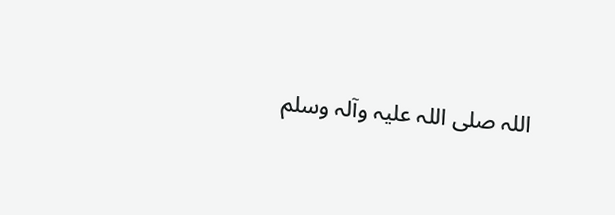اللہ ‌صلی ‌اللہ ‌علیہ ‌وآلہ ‌وسلم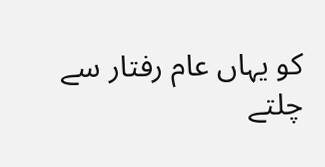کو یہاں عام رفتار سے چلتے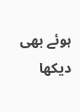ہوئے بھی دیکھا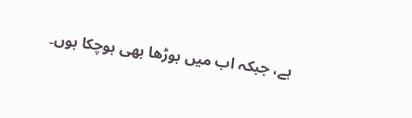ہے، جبکہ اب میں بوڑھا بھی ہوچکا ہوں۔